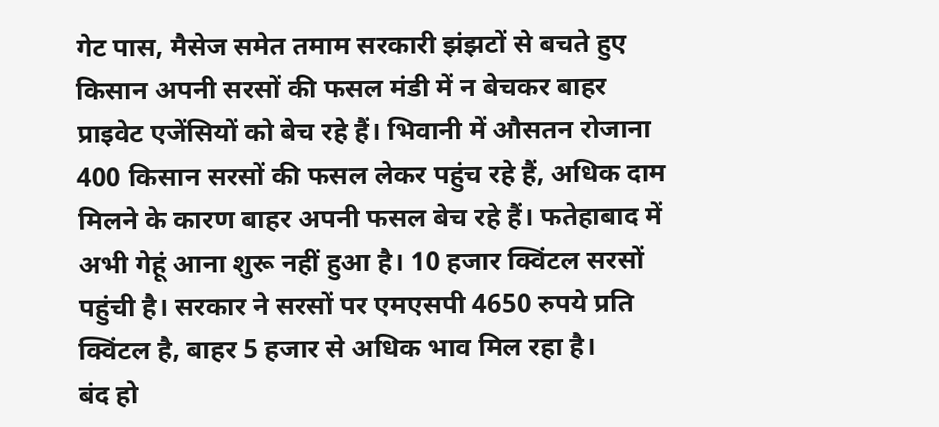गेट पास, मैसेज समेत तमाम सरकारी झंझटों से बचते हुए किसान अपनी सरसों की फसल मंडी में न बेचकर बाहर प्राइवेट एजेंसियों को बेच रहे हैं। भिवानी में औसतन रोजाना 400 किसान सरसों की फसल लेकर पहुंच रहे हैं, अधिक दाम मिलने के कारण बाहर अपनी फसल बेच रहे हैं। फतेहाबाद में अभी गेहूं आना शुरू नहीं हुआ है। 10 हजार क्विंटल सरसों पहुंची है। सरकार ने सरसों पर एमएसपी 4650 रुपये प्रति क्विंटल है, बाहर 5 हजार से अधिक भाव मिल रहा है।
बंद हो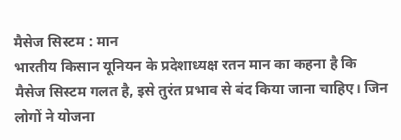मैसेज सिस्टम : मान
भारतीय किसान यूनियन के प्रदेशाध्यक्ष रतन मान का कहना है कि मैसेज सिस्टम गलत है, इसे तुरंत प्रभाव से बंद किया जाना चाहिए। जिन लोगों ने योजना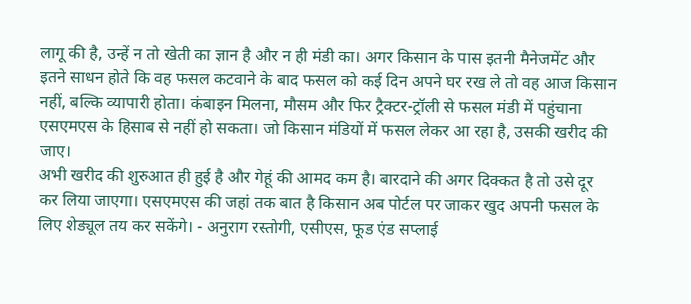लागू की है, उन्हें न तो खेती का ज्ञान है और न ही मंडी का। अगर किसान के पास इतनी मैनेजमेंट और इतने साधन होते कि वह फसल कटवाने के बाद फसल को कई दिन अपने घर रख ले तो वह आज किसान नहीं, बल्कि व्यापारी होता। कंबाइन मिलना, मौसम और फिर ट्रैक्टर-ट्रॉली से फसल मंडी में पहुंचाना एसएमएस के हिसाब से नहीं हो सकता। जो किसान मंडियों में फसल लेकर आ रहा है, उसकी खरीद की जाए।
अभी खरीद की शुरुआत ही हुई है और गेहूं की आमद कम है। बारदाने की अगर दिक्कत है तो उसे दूर कर लिया जाएगा। एसएमएस की जहां तक बात है किसान अब पोर्टल पर जाकर खुद अपनी फसल के लिए शेड्यूल तय कर सकेंगे। - अनुराग रस्तोगी, एसीएस, फूड एंड सप्लाई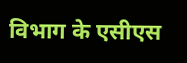विभाग के एसीएस